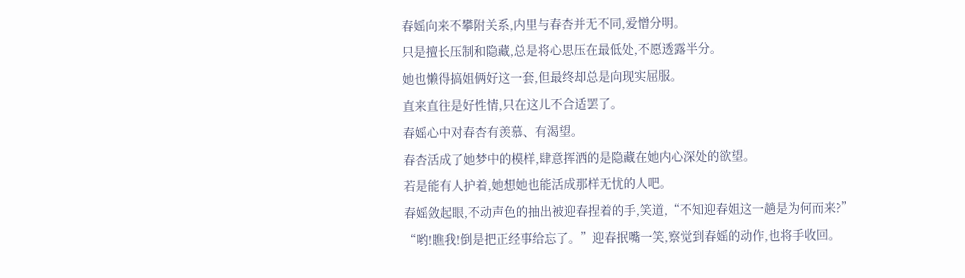春媱向来不攀附关系,内里与春杏并无不同,爱憎分明。
只是擅长压制和隐藏,总是将心思压在最低处,不愿透露半分。
她也懒得搞姐俩好这一套,但最终却总是向现实屈服。
直来直往是好性情,只在这儿不合适罢了。
春媱心中对春杏有羡慕、有渴望。
春杏活成了她梦中的模样,肆意挥洒的是隐藏在她内心深处的欲望。
若是能有人护着,她想她也能活成那样无忧的人吧。
春媱敛起眼,不动声色的抽出被迎春捏着的手,笑道,“不知迎春姐这一趟是为何而来?”
“哟!瞧我!倒是把正经事给忘了。”迎春抿嘴一笑,察觉到春媱的动作,也将手收回。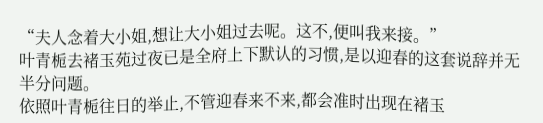“夫人念着大小姐,想让大小姐过去呢。这不,便叫我来接。”
叶青栀去褚玉苑过夜已是全府上下默认的习惯,是以迎春的这套说辞并无半分问题。
依照叶青栀往日的举止,不管迎春来不来,都会准时出现在褚玉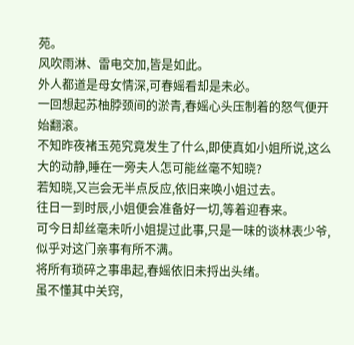苑。
风吹雨淋、雷电交加,皆是如此。
外人都道是母女情深,可春媱看却是未必。
一回想起苏柚脖颈间的淤青,春媱心头压制着的怒气便开始翻滚。
不知昨夜褚玉苑究竟发生了什么,即使真如小姐所说,这么大的动静,睡在一旁夫人怎可能丝毫不知晓?
若知晓,又岂会无半点反应,依旧来唤小姐过去。
往日一到时辰,小姐便会准备好一切,等着迎春来。
可今日却丝毫未听小姐提过此事,只是一味的谈林表少爷,似乎对这门亲事有所不满。
将所有琐碎之事串起,春媱依旧未捋出头绪。
虽不懂其中关窍,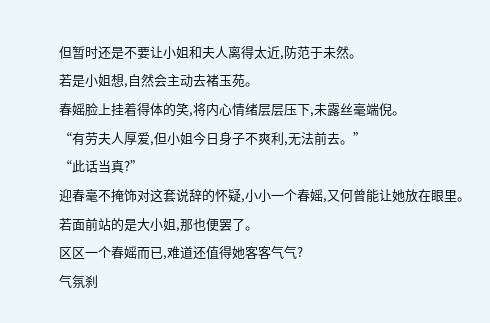但暂时还是不要让小姐和夫人离得太近,防范于未然。
若是小姐想,自然会主动去褚玉苑。
春媱脸上挂着得体的笑,将内心情绪层层压下,未露丝毫端倪。
“有劳夫人厚爱,但小姐今日身子不爽利,无法前去。”
“此话当真?”
迎春毫不掩饰对这套说辞的怀疑,小小一个春媱,又何曾能让她放在眼里。
若面前站的是大小姐,那也便罢了。
区区一个春媱而已,难道还值得她客客气气?
气氛刹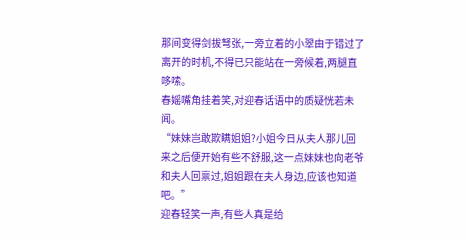那间变得剑拔弩张,一旁立着的小翠由于错过了离开的时机,不得已只能站在一旁候着,两腿直哆嗦。
春媱嘴角挂着笑,对迎春话语中的质疑恍若未闻。
“妹妹岂敢欺瞒姐姐?小姐今日从夫人那儿回来之后便开始有些不舒服,这一点妹妹也向老爷和夫人回禀过,姐姐跟在夫人身边,应该也知道吧。”
迎春轻笑一声,有些人真是给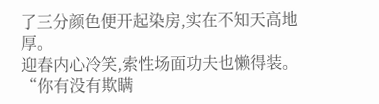了三分颜色便开起染房,实在不知天高地厚。
迎春内心冷笑,索性场面功夫也懒得装。
“你有没有欺瞒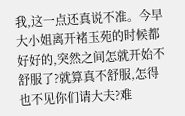我,这一点还真说不准。今早大小姐离开褚玉苑的时候都好好的,突然之间怎就开始不舒服了?就算真不舒服,怎得也不见你们请大夫?难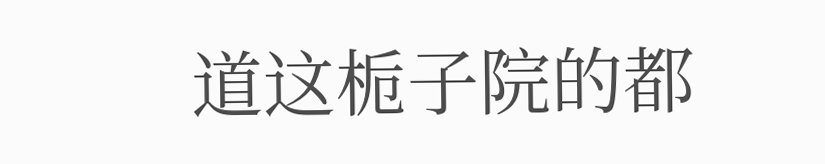道这栀子院的都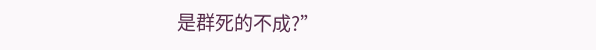是群死的不成?”